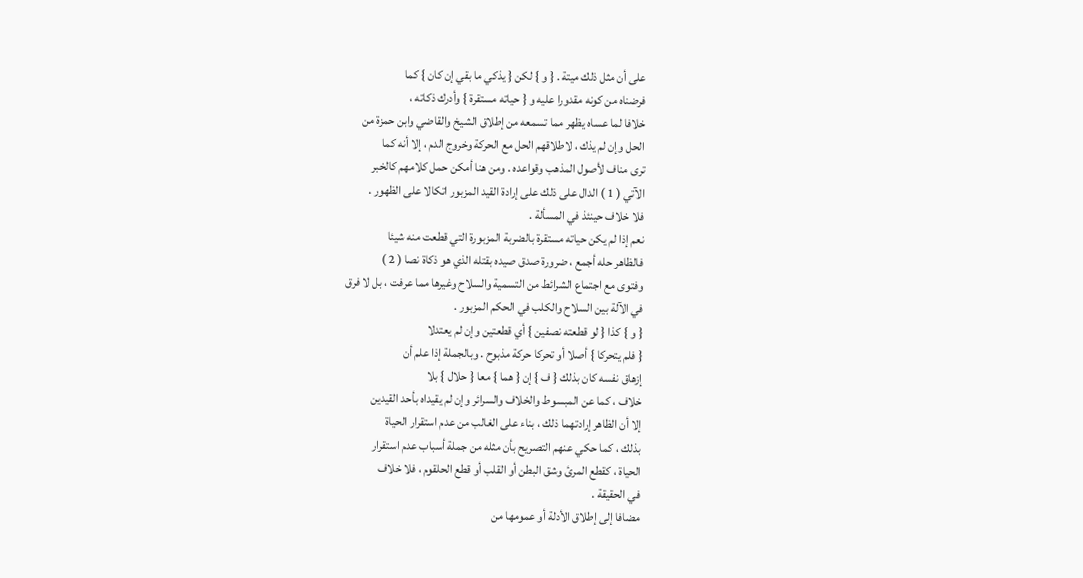على أن مثل ذلك ميتة . { و } لكن { يذكي ما بقي إن كان } كما
فرضناه من كونه مقدورا عليه و { حياته مستقرة } وأدرك ذكاته ،
خلافا لما عساه يظهر مما تسمعه من إطلاق الشيخ والقاضي وابن حمزة من
الحل وإن لم يذك ، لاطلاقهم الحل مع الحركة وخروج الدم ، إلا أنه كما
ترى مناف لأصول المذهب وقواعده . ومن هنا أمكن حمل كلامهم كالخبر
الآتي ( 1 ) الدال على ذلك على إرادة القيد المزبور اتكالا على الظهور .
فلا خلاف حينئذ في المسألة .
نعم إذا لم يكن حياته مستقرة بالضربة المزبورة التي قطعت منه شيئا
فالظاهر حله أجمع ، ضرورة صدق صيده بقتله الذي هو ذكاة نصا ( 2 )
وفتوى مع اجتماع الشرائط من التسمية والسلاح وغيرها مما عرفت ، بل لا فرق
في الآلة بين السلاح والكلب في الحكم المزبور .
{ و } كذا { لو قطعته نصفين } أي قطعتين وإن لم يعتدلا
{ فلم يتحركا } أصلا أو تحركا حركة مذبوح . وبالجملة إذا علم أن
إزهاق نفسه كان بذلك { ف } إن { هما } معا { حلال } بلا
خلاف ، كما عن المبسوط والخلاف والسرائر وإن لم يقيداه بأحد القيدين
إلا أن الظاهر إرادتهما ذلك ، بناء على الغالب من عدم استقرار الحياة
بذلك ، كما حكي عنهم التصريح بأن مثله من جملة أسباب عدم استقرار
الحياة ، كقطع المرئ وشق البطن أو القلب أو قطع الحلقوم ، فلا خلاف
في الحقيقة .
مضافا إلى إطلاق الأدلة أو عمومها من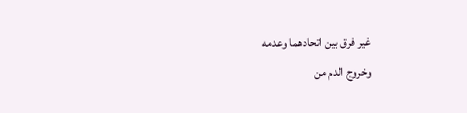غير فرق بين اتحادهما وعدمه
وخروج الدم من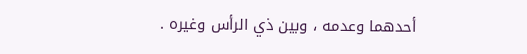أحدهما وعدمه ، وبين ذي الرأس وغيره .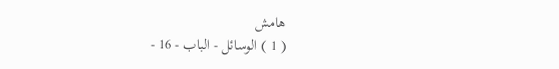هامش
( 1 ) الوسائل - الباب - 16 -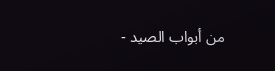من أبواب الصيد -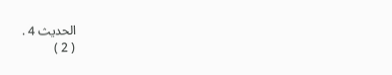الحديث 4 .
( 2 )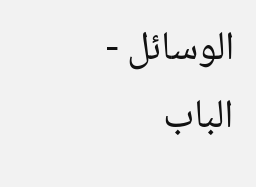الوسائل - الباب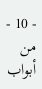- 10 - من أبواب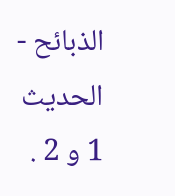الذبائح - الحديث 1 و 2 .